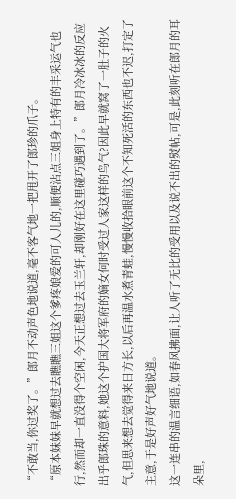“不敢当,你过奖了。”郎月不动声色地说道,毫不客气地一把甩开了郎珍的爪子。
“原本妹妹早就想过去瞧瞧三姐这个爹疼娘爱的可人儿的,顺便沾点三姐身上特有的丰采运气也行,然而却一直没得个空闲,今天正想过去玉兰轩,却刚好在这里碰巧遇到了。”郎月冷冰冰的反应出乎郎珠的意料,她这个护国大将军府的嫡女何时受过人家这样的鸟气?因此早就窝了一肚子的火气,但思来想去觉得来日方长,以后再温水煮青蛙,慢慢收拾眼前这个不知死活的东西也不迟,打定了主意,于是好声好气地说道。
这一连串的温言细语,如春风拂面,让人听了无比的受用以及说不出的熨帖,可是,此刻听在郎月的耳朵里,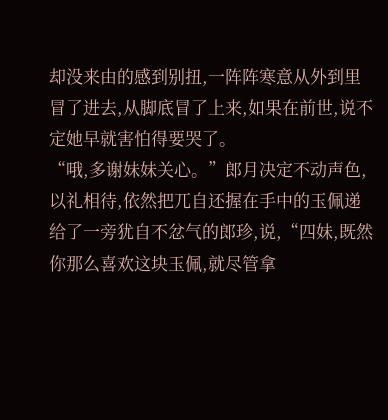却没来由的感到别扭,一阵阵寒意从外到里冒了进去,从脚底冒了上来,如果在前世,说不定她早就害怕得要哭了。
“哦,多谢妹妹关心。”郎月决定不动声色,以礼相待,依然把兀自还握在手中的玉佩递给了一旁犹自不忿气的郎珍,说,“四妹,既然你那么喜欢这块玉佩,就尽管拿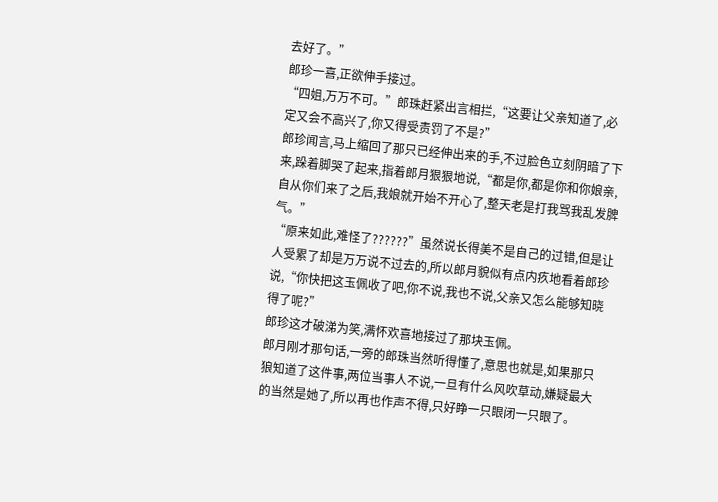去好了。”
郎珍一喜,正欲伸手接过。
“四姐,万万不可。”郎珠赶紧出言相拦,“这要让父亲知道了,必定又会不高兴了,你又得受责罚了不是?”
郎珍闻言,马上缩回了那只已经伸出来的手,不过脸色立刻阴暗了下来,跺着脚哭了起来,指着郎月狠狠地说,“都是你,都是你和你娘亲,自从你们来了之后,我娘就开始不开心了,整天老是打我骂我乱发脾气。”
“原来如此,难怪了??????”虽然说长得美不是自己的过错,但是让人受累了却是万万说不过去的,所以郎月貌似有点内疚地看着郎珍说,“你快把这玉佩收了吧,你不说,我也不说,父亲又怎么能够知晓得了呢?”
郎珍这才破涕为笑,满怀欢喜地接过了那块玉佩。
郎月刚才那句话,一旁的郎珠当然听得懂了,意思也就是,如果那只狼知道了这件事,两位当事人不说,一旦有什么风吹草动,嫌疑最大的当然是她了,所以再也作声不得,只好睁一只眼闭一只眼了。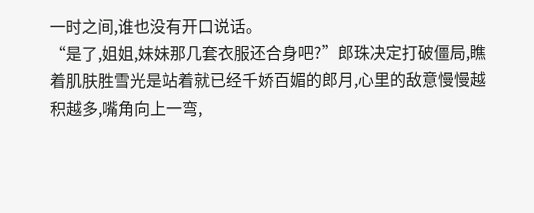一时之间,谁也没有开口说话。
“是了,姐姐,妹妹那几套衣服还合身吧?”郎珠决定打破僵局,瞧着肌肤胜雪光是站着就已经千娇百媚的郎月,心里的敌意慢慢越积越多,嘴角向上一弯,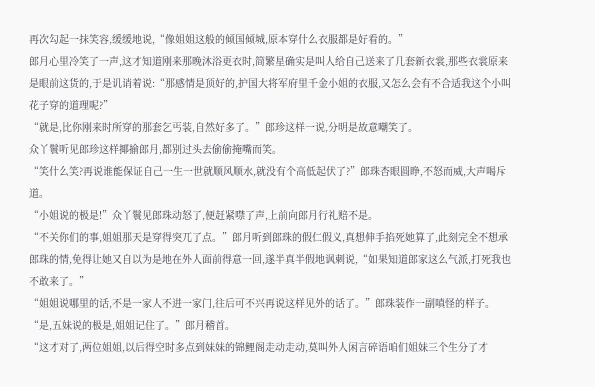再次勾起一抹笑容,缓缓地说,“像姐姐这般的倾国倾城,原本穿什么衣服都是好看的。”
郎月心里冷笑了一声,这才知道刚来那晚沐浴更衣时,简繁星确实是叫人给自己送来了几套新衣裳,那些衣裳原来是眼前这货的,于是讥诮着说:“那感情是顶好的,护国大将军府里千金小姐的衣服,又怎么会有不合适我这个小叫花子穿的道理呢?”
“就是,比你刚来时所穿的那套乞丐装,自然好多了。”郎珍这样一说,分明是故意嘲笑了。
众丫鬟听见郎珍这样揶揄郎月,都别过头去偷偷掩嘴而笑。
“笑什么笑?再说谁能保证自己一生一世就顺风顺水,就没有个高低起伏了?”郎珠杏眼圆睁,不怒而威,大声喝斥道。
“小姐说的极是!”众丫鬟见郎珠动怒了,便赶紧噤了声,上前向郎月行礼赔不是。
“不关你们的事,姐姐那天是穿得突兀了点。”郎月听到郎珠的假仁假义,真想伸手掐死她算了,此刻完全不想承郎珠的情,免得让她又自以为是地在外人面前得意一回,遂半真半假地讽刺说,“如果知道郎家这么气派,打死我也不敢来了。”
“姐姐说哪里的话,不是一家人不进一家门,往后可不兴再说这样见外的话了。”郎珠装作一副嗔怪的样子。
“是,五妹说的极是,姐姐记住了。”郎月稽首。
“这才对了,两位姐姐,以后得空时多点到妹妹的锦鲤阁走动走动,莫叫外人闲言碎语咱们姐妹三个生分了才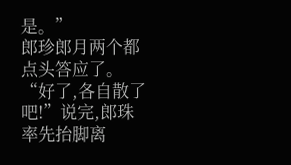是。”
郎珍郎月两个都点头答应了。
“好了,各自散了吧!”说完,郎珠率先抬脚离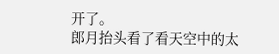开了。
郎月抬头看了看天空中的太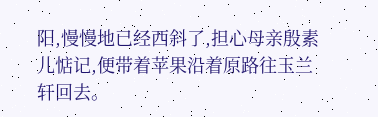阳,慢慢地已经西斜了,担心母亲殷素儿惦记,便带着苹果沿着原路往玉兰轩回去。